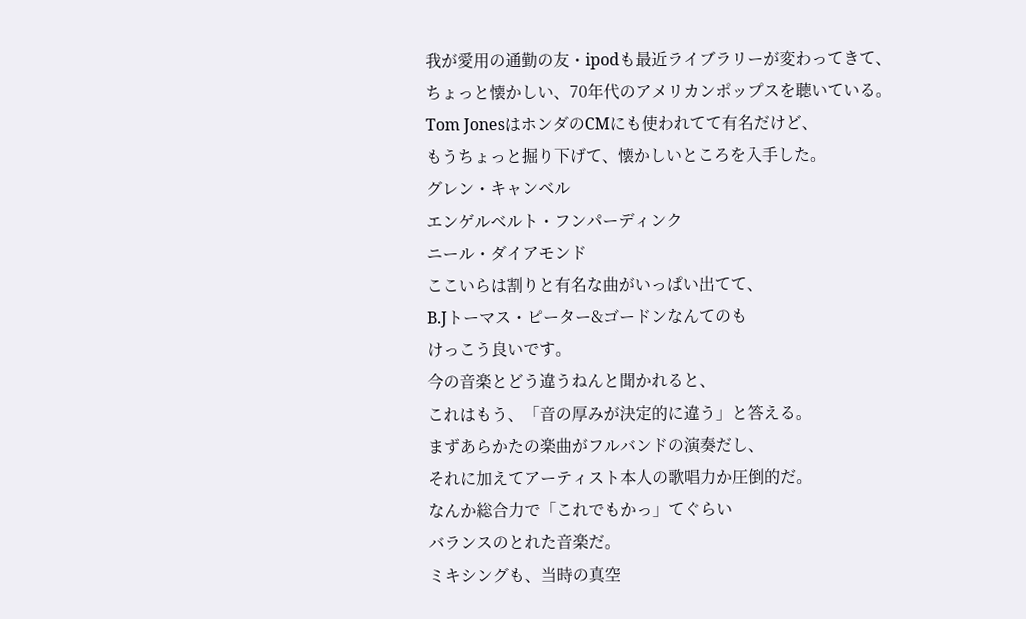我が愛用の通勤の友・ipodも最近ライブラリーが変わってきて、
ちょっと懐かしい、70年代のアメリカンポップスを聴いている。
Tom JonesはホンダのCMにも使われてて有名だけど、
もうちょっと掘り下げて、懐かしいところを入手した。
グレン・キャンベル
エンゲルベルト・フンパーディンク
ニール・ダイアモンド
ここいらは割りと有名な曲がいっぱい出てて、
B.Jトーマス・ピーター&ゴードンなんてのも
けっこう良いです。
今の音楽とどう違うねんと聞かれると、
これはもう、「音の厚みが決定的に違う」と答える。
まずあらかたの楽曲がフルバンドの演奏だし、
それに加えてアーティスト本人の歌唱力か圧倒的だ。
なんか総合力で「これでもかっ」てぐらい
バランスのとれた音楽だ。
ミキシングも、当時の真空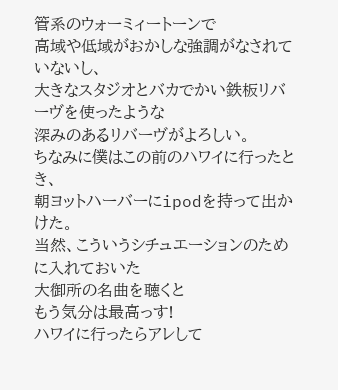管系のウォーミィートーンで
高域や低域がおかしな強調がなされていないし、
大きなスタジオとバカでかい鉄板リバーヴを使ったような
深みのあるリバーヴがよろしい。
ちなみに僕はこの前のハワイに行ったとき、
朝ヨットハーバーにipodを持って出かけた。
当然、こういうシチュエーションのために入れておいた
大御所の名曲を聴くと
もう気分は最高っす!
ハワイに行ったらアレして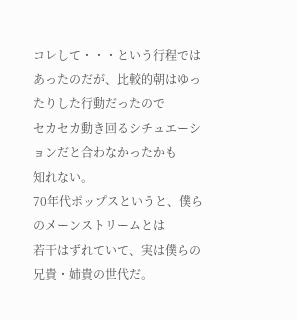コレして・・・という行程では
あったのだが、比較的朝はゆったりした行動だったので
セカセカ動き回るシチュエーションだと合わなかったかも
知れない。
70年代ポップスというと、僕らのメーンストリームとは
若干はずれていて、実は僕らの兄貴・姉貴の世代だ。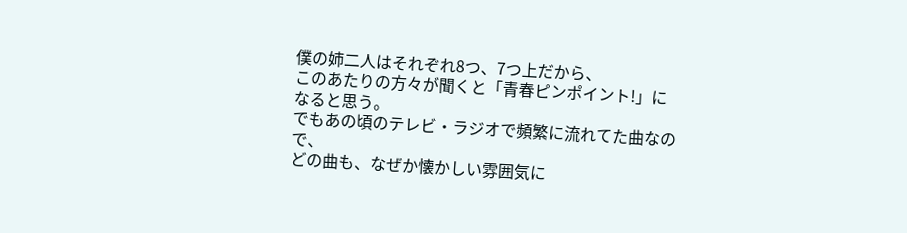僕の姉二人はそれぞれ8つ、7つ上だから、
このあたりの方々が聞くと「青春ピンポイント!」に
なると思う。
でもあの頃のテレビ・ラジオで頻繁に流れてた曲なので、
どの曲も、なぜか懐かしい雰囲気に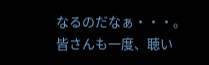なるのだなぁ・・・。
皆さんも一度、聴い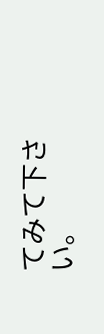てみて下さい。